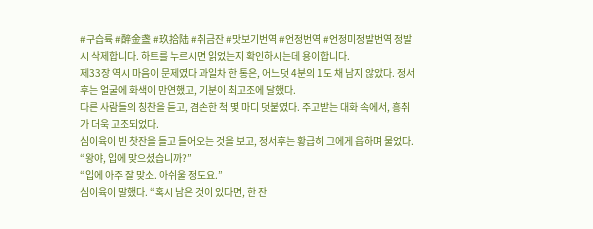#구습륙 #醉金盏 #玖拾陆 #취금잔 #맛보기번역 #언정번역 #언정미정발번역 정발시 삭제합니다. 하트를 누르시면 읽었는지 확인하시는데 용이합니다.
제33장 역시 마음이 문제였다 과일차 한 통은, 어느덧 4분의 1도 채 남지 않았다. 정서후는 얼굴에 화색이 만연했고, 기분이 최고조에 달했다.
다른 사람들의 칭찬을 듣고, 겸손한 척 몇 마디 덧붙였다. 주고받는 대화 속에서, 흥취가 더욱 고조되었다.
심이육이 빈 찻잔을 들고 들어오는 것을 보고, 정서후는 황급히 그에게 읍하며 물었다. “왕야, 입에 맞으셨습니까?”
“입에 아주 잘 맞소. 아쉬울 정도요.”
심이육이 말했다. “혹시 남은 것이 있다면, 한 잔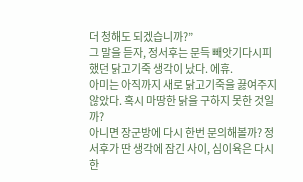더 청해도 되겠습니까?”
그 말을 듣자, 정서후는 문득 빼앗기다시피 했던 닭고기죽 생각이 났다. 에휴.
아미는 아직까지 새로 닭고기죽을 끓여주지 않았다. 혹시 마땅한 닭을 구하지 못한 것일까?
아니면 장군방에 다시 한번 문의해볼까? 정서후가 딴 생각에 잠긴 사이, 심이육은 다시 한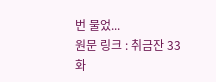번 물었...
원문 링크 : 취금잔 33화